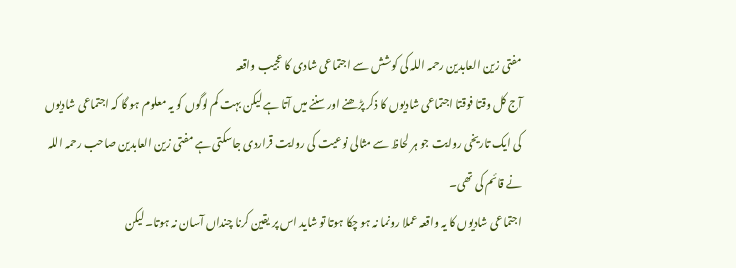مفتی زین العابدین رحمہ اللہ کی کوشش سے اجتماعی شادی کا عجیب واقعہ
آج کل وقتا فوقتا اجتماعی شادیوں کا ذکر پڑھنے اور سننے میں آتا ہے لیکن بہت کم لوگوں کو یہ معلوم ہو گا کہ اجتماعی شادیوں کی ایک تاریخی روایت جو ہر لحاظ سے مثالی نوعیت کی روایت قراردی جاسکتی ہے مفتی زین العابدین صاحب رحمہ اللہ نے قائم کی تھی۔
اجتماعی شادیوں کا یہ واقعہ عملا رونما نہ ہو چکا ہوتا تو شاید اس پر یقین کرنا چنداں آسان نہ ہوتا۔ لیکن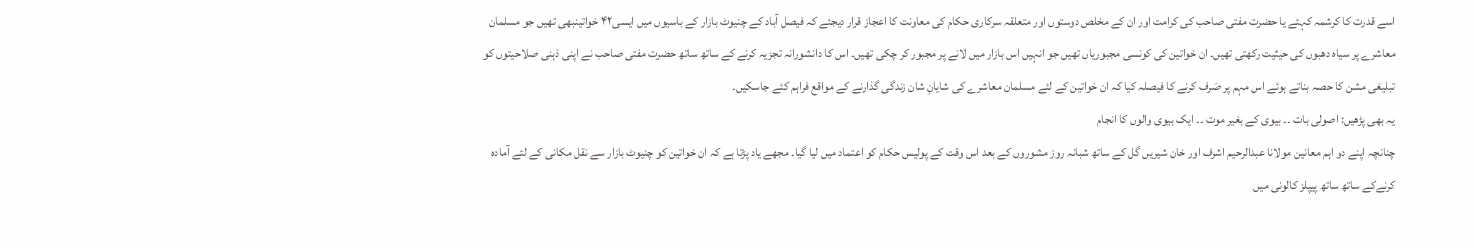اسے قدرت کا کرشمہ کہئے یا حضرت مفتی صاحب کی کرامت اور ان کے مخلص دوستوں اور متعلقہ سرکاری حکام کی معاونت کا اعجاز قرار دیجئے کہ فیصل آباد کے چنیوٹ بازار کے باسیوں میں ایسی۴۲ خواتینبھی تھیں جو مسلمان معاشرے پر سیاہ دھبوں کی حیثیت رکھتی تھیں۔ ان خواتین کی کونسی مجبوریاں تھیں جو انہیں اس بازار میں لانے پر مجبور کر چکی تھیں۔ اس کا دانشورانہ تجزیہ کرنے کے ساتھ ساتھ حضرت مفتی صاحب نے اپنی ذہنی صلاحیتوں کو تبلیغی مشن کا حصہ بناتے ہوئے اس مہم پر صَرف کرنے کا فیصلہ کیا کہ ان خواتین کے لئے مسلمان معاشرے کی شایانِ شان زندگی گذارنے کے مواقع فراہم کئے جاسکیں۔
یہ بھی پڑھیں: اصولی بات ۔۔ بیوی کے بغیر موت ۔۔ ایک بیوی والوں کا انجام
چنانچہ اپنے دو اہم معانین مولانا عبدالرحیم اشرف اور خان شیریں گل کے ساتھ شبانہ روز مشوروں کے بعد اس وقت کے پولیس حکام کو اعتماد میں لیا گیا۔ مجھے یاد پڑتا ہے کہ ان خواتین کو چنیوٹ بازار سے نقل مکانی کے لئے آمادہ کرنےکے ساتھ ساتھ پیپلز کالونی میں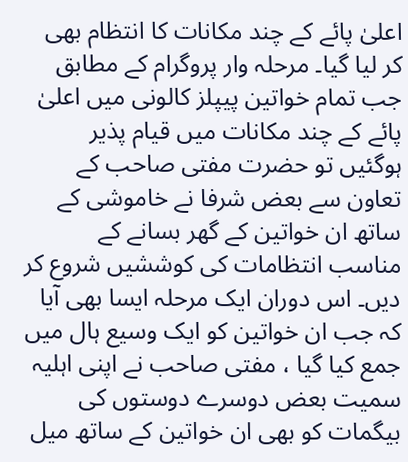اعلیٰ پائے کے چند مکانات کا انتظام بھی کر لیا گیا۔ مرحلہ وار پروگرام کے مطابق جب تمام خواتین پیپلز کالونی میں اعلیٰ پائے کے چند مکانات میں قیام پذیر ہوگئیں تو حضرت مفتی صاحب کے تعاون سے بعض شرفا نے خاموشی کے ساتھ ان خواتین کے گھر بسانے کے مناسب انتظامات کی کوششیں شروع کر دیں۔ اس دوران ایک مرحلہ ایسا بھی آیا کہ جب ان خواتین کو ایک وسیع ہال میں جمع کیا گیا ، مفتی صاحب نے اپنی اہلیہ سمیت بعض دوسرے دوستوں کی بیگمات کو بھی ان خواتین کے ساتھ میل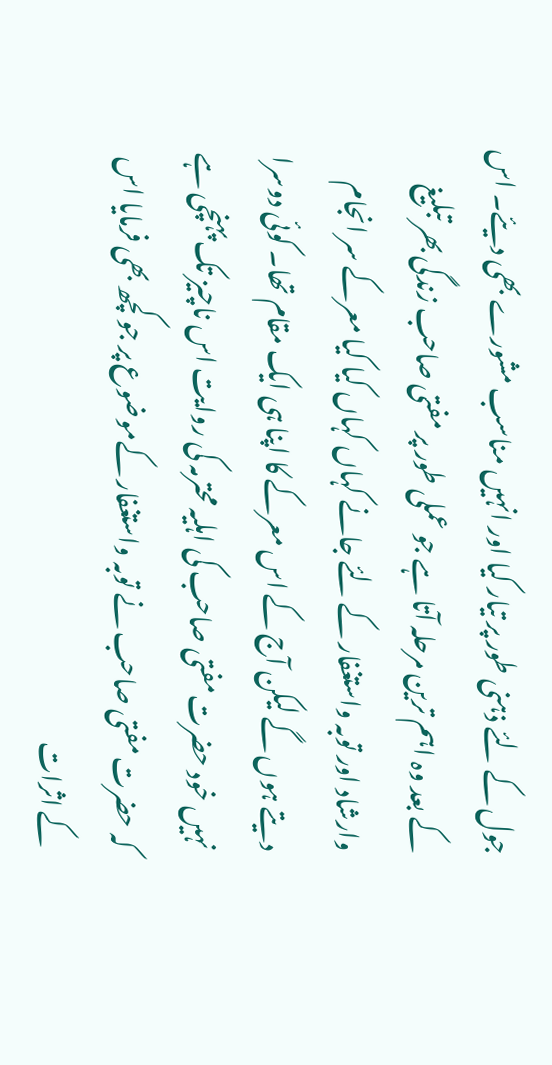جول کے لئے ذہنی طور پر تیار کیا اور انہیں مناسب مشورے بھی دیئے۔ اس کے بعد وہ اہم ترین مرحلہ آتا ہے جو عملی طور پر مفتی صاحب زندگی بھر تبلیغ وارشاد اور توبہ واستغفار کے لئے جانے کہاں کہاں کیا کیا معرکے سر انجام دیتے ہوں گے لیکن آج کے اس معرکے کا اپنا ہی ایک مقام تھا۔ کوئی دوسرا نہیں خود حضرت مفتی صاحب کی اہلیہ محترمہ کی روایت اس ناچیز تک پہنچی ہے کہ حضرت مفتی صاحب نے توبہ واستغفار کےموضوع پر جو کچھ بھی فرمایا اس کے اثرات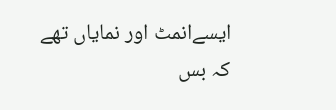ایسےانمٹ اور نمایاں تھے کہ بس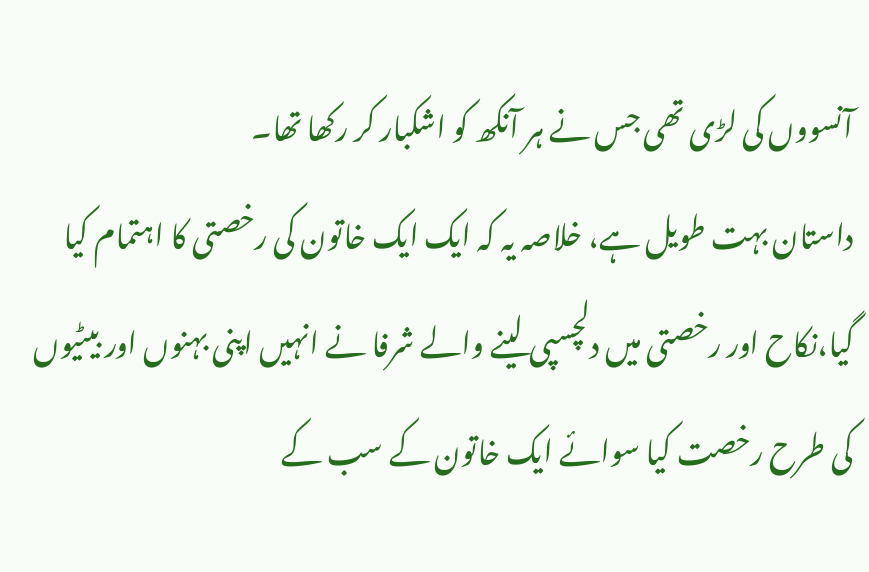آنسووں کی لڑی تھی جس نے ہر آنکھ کو اشکبار کر رکھا تھا۔
داستان بہت طویل ہے، خلاصہ یہ کہ ایک ایک خاتون کی رخصتی کا اہتمام کیا گیا،نکاح اور رخصتی میں دلچسپی لینے والے شرفا نے انہیں اپنی بہنوں اور بیٹیوں کی طرح رخصت کیا سوائے ایک خاتون کے سب کے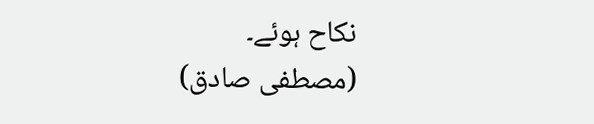نکاح ہوئے۔
(مصطفی صادق)